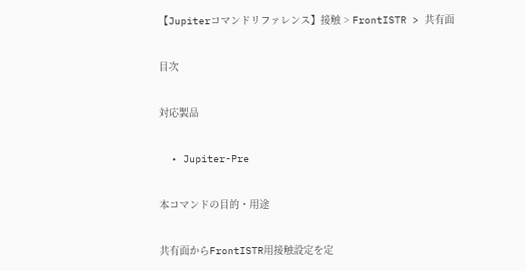【Jupiterコマンドリファレンス】接触 > FrontISTR > 共有面

目次

対応製品

  • Jupiter-Pre

本コマンドの目的・用途

共有面からFrontISTR用接触設定を定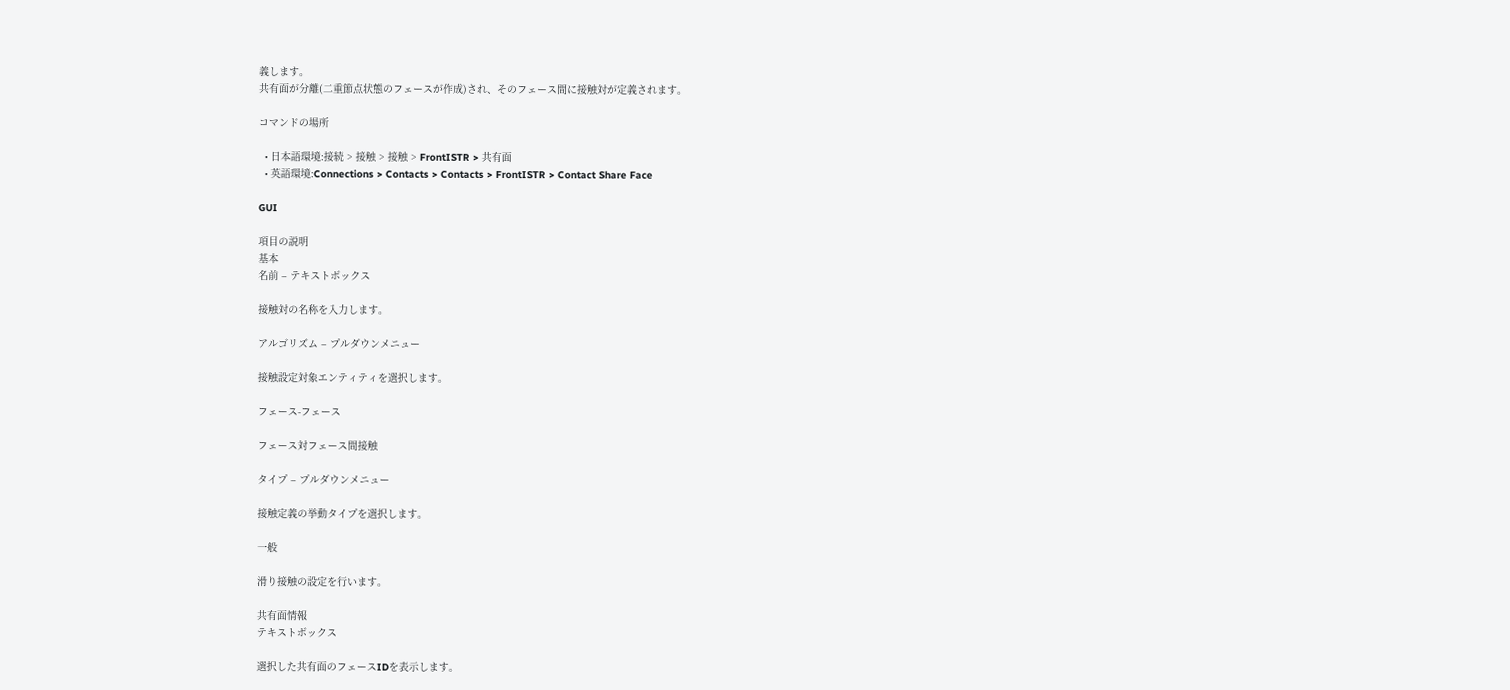義します。
共有面が分離(二重節点状態のフェースが作成)され、そのフェース間に接触対が定義されます。

コマンドの場所

  • 日本語環境:接続 > 接触 > 接触 > FrontISTR > 共有面
  • 英語環境:Connections > Contacts > Contacts > FrontISTR > Contact Share Face

GUI

項目の説明
基本
名前 – テキストボックス

接触対の名称を入力します。

アルゴリズム – プルダウンメニュー

接触設定対象エンティティを選択します。

フェース-フェース

フェース対フェース間接触

タイプ – プルダウンメニュー

接触定義の挙動タイプを選択します。

一般

滑り接触の設定を行います。

共有面情報
テキストボックス

選択した共有面のフェースIDを表示します。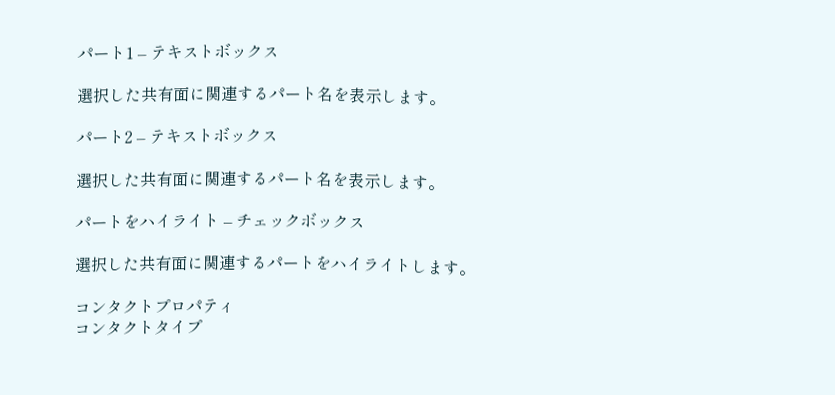パート1 – テキストボックス

選択した共有面に関連するパート名を表示します。

パート2 – テキストボックス

選択した共有面に関連するパート名を表示します。

パートをハイライト – チェックボックス

選択した共有面に関連するパートをハイライトします。

コンタクトプロパティ
コンタクトタイプ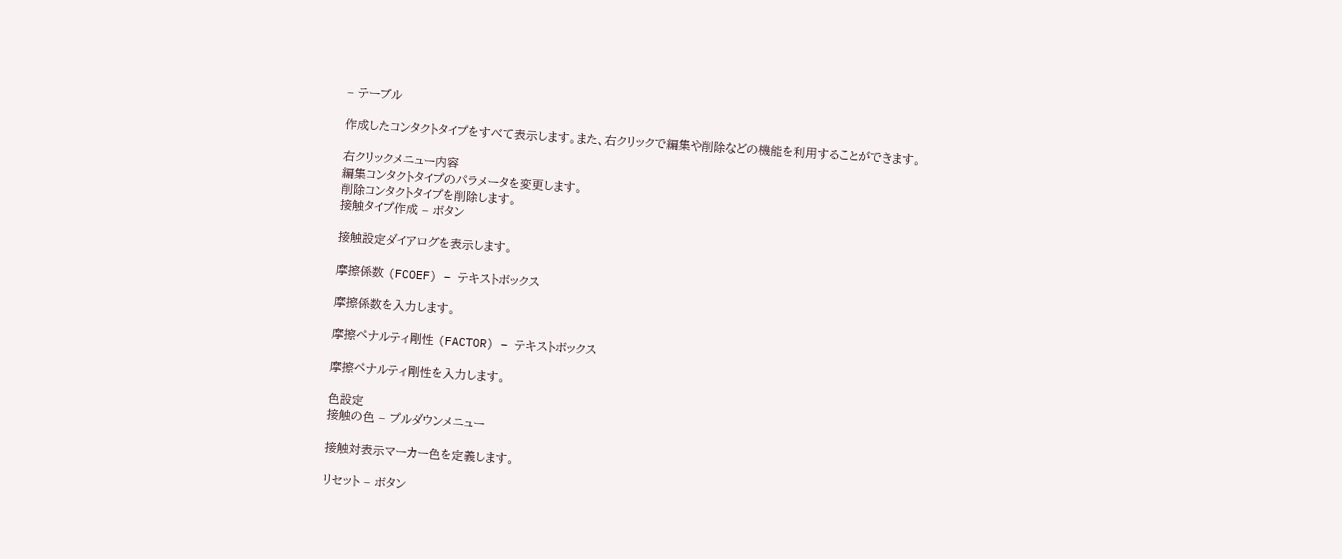– テーブル

作成したコンタクトタイプをすべて表示します。また、右クリックで編集や削除などの機能を利用することができます。

右クリックメニュー内容
編集コンタクトタイプのパラメータを変更します。
削除コンタクトタイプを削除します。
接触タイプ作成 – ボタン

接触設定ダイアログを表示します。

摩擦係数 (FCOEF) – テキストボックス

摩擦係数を入力します。

摩擦ペナルティ剛性 (FACTOR) – テキストボックス

摩擦ペナルティ剛性を入力します。

色設定
接触の色 – プルダウンメニュー

接触対表示マーカー色を定義します。

リセット – ボタン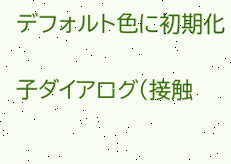デフォルト色に初期化

子ダイアログ(接触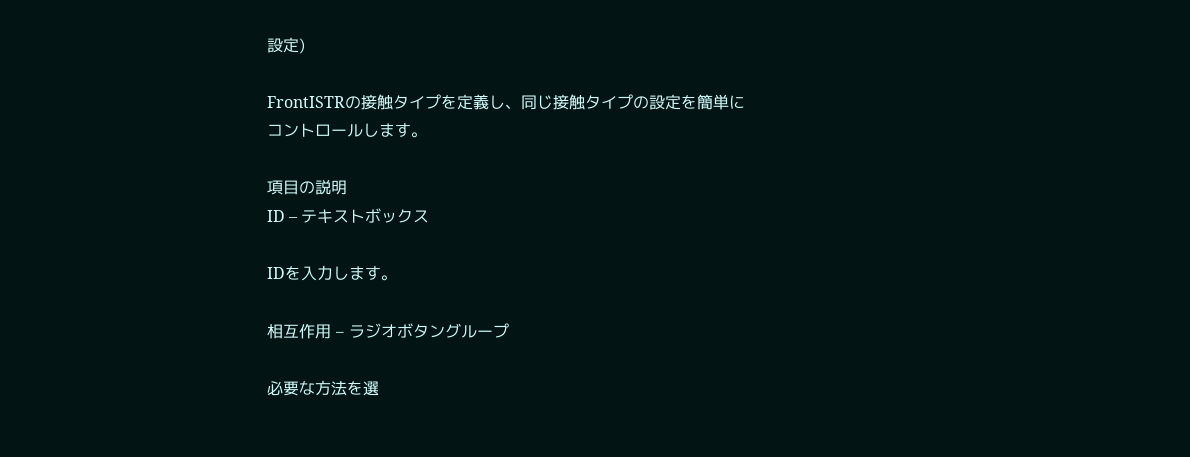設定)

FrontISTRの接触タイプを定義し、同じ接触タイプの設定を簡単にコントロールします。

項目の説明
ID – テキストボックス

IDを入力します。

相互作用 – ラジオボタングループ

必要な方法を選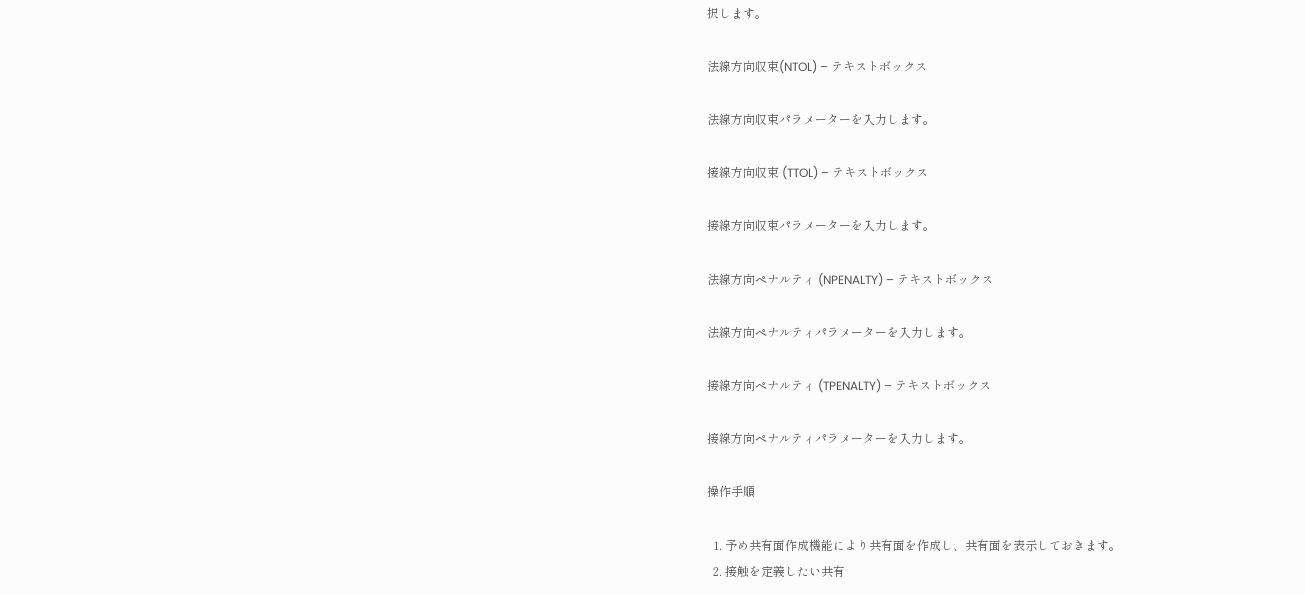択します。

法線方向収束(NTOL) – テキストボックス

法線方向収束パラメーターを入力します。

接線方向収束 (TTOL) – テキストボックス

接線方向収束パラメーターを入力します。

法線方向ペナルティ (NPENALTY) – テキストボックス

法線方向ペナルティパラメーターを入力します。

接線方向ペナルティ (TPENALTY) – テキストボックス

接線方向ペナルティパラメーターを入力します。

操作手順

  1. 予め共有面作成機能により共有面を作成し、共有面を表示しておきます。
  2. 接触を定義したい共有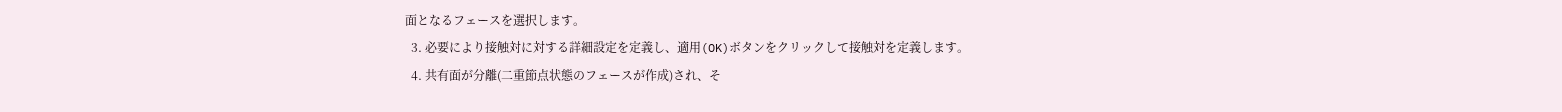面となるフェースを選択します。
  3. 必要により接触対に対する詳細設定を定義し、適用(OK)ボタンをクリックして接触対を定義します。
  4. 共有面が分離(二重節点状態のフェースが作成)され、そ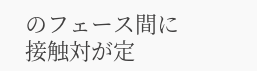のフェース間に接触対が定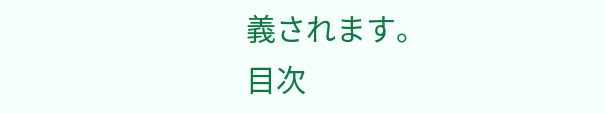義されます。
目次